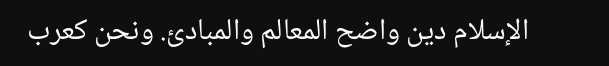الإسلام دين واضح المعالم والمبادئ. ونحن كعرب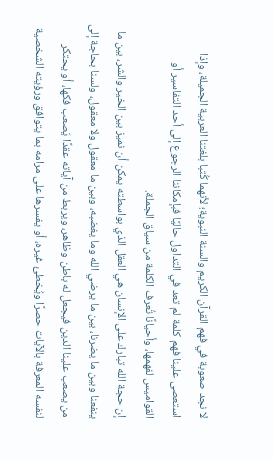لا نجد صعوبة في فهم القرآن الكريم والسنة النبوية؛ لأنهما كُتبا بلغتنا العربية الجميلة، وإذا استعصى علينا فهم كلمة لم تعد في التداول حاليًا فبإمكاننا الرجوع إلى أحد التفاسير أو القواميس لفهمها، وأحيانًا تُعرف الكلمة من سياق الجملة.
إن حجة الله تبارك على الإنسان هي العقل الذي بواسطته يمكن أن نميز بين الخير والشر، بين ما ينفعنا وبين ما يضرنا، بين ما يرضي الله وما يغضبه، وبين ما معقول ولا معقول، ولسنا بحاجة إلى من يصعب علينا الدين فيجعل له باطن وظاهر، ويربط من آياته عقدًا يَصعب فكها، أو يحتكر لنفسه المعرفة بالآيات حصرًا ويُخطئ غيره، أو يفسرها على مرامه بما يتوافق ورؤيته الشخصية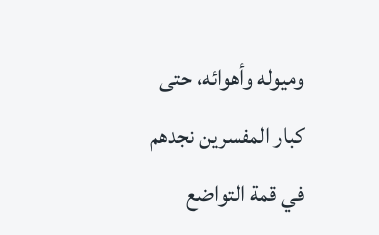وميوله وأهوائه، حتى كبار المفسرين نجدهم في قمة التواضع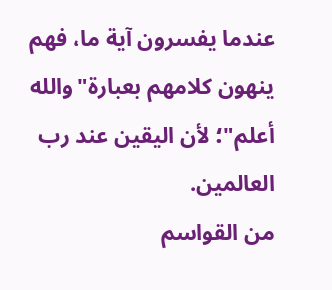عندما يفسرون آية ما، فهم ينهون كلامهم بعبارة"والله أعلم"؛ لأن اليقين عند رب العالمين.
من القواسم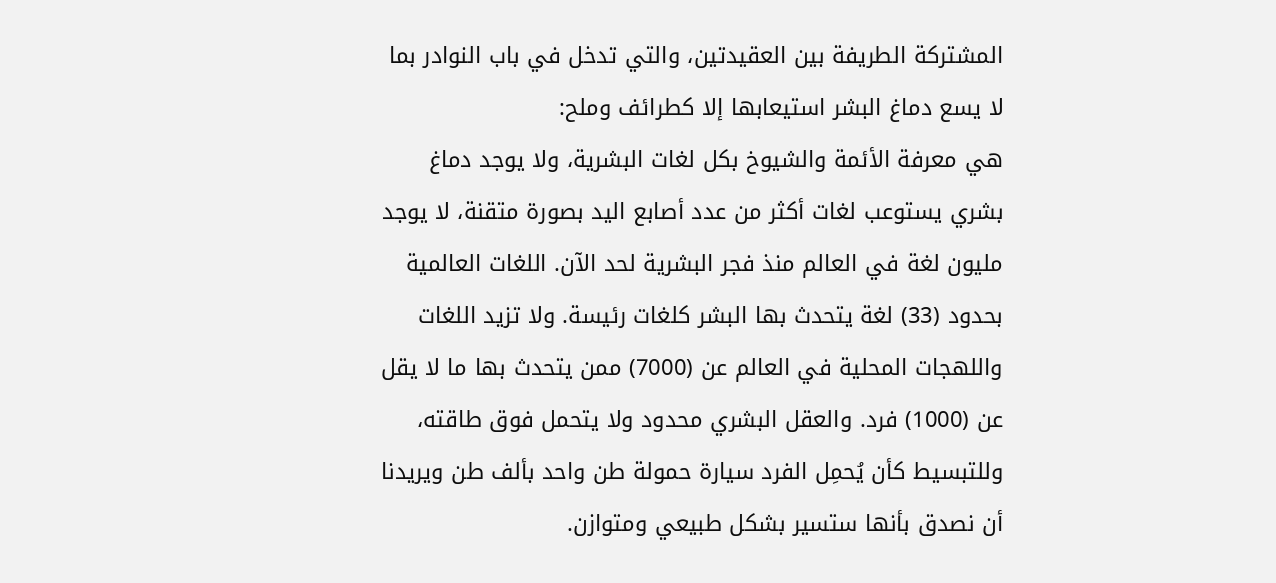المشتركة الطريفة بين العقيدتين، والتي تدخل في باب النوادر بما لا يسع دماغ البشر استيعابها إلا كطرائف وملح:
هي معرفة الأئمة والشيوخ بكل لغات البشرية، ولا يوجد دماغ بشري يستوعب لغات أكثر من عدد أصابع اليد بصورة متقنة، لا يوجد مليون لغة في العالم منذ فجر البشرية لحد الآن. اللغات العالمية بحدود (33) لغة يتحدث بها البشر كلغات رئيسة. ولا تزيد اللغات واللهجات المحلية في العالم عن (7000) ممن يتحدث بها ما لا يقل عن (1000) فرد. والعقل البشري محدود ولا يتحمل فوق طاقته، وللتبسيط كأن يُحمِل الفرد سيارة حمولة طن واحد بألف طن ويريدنا أن نصدق بأنها ستسير بشكل طبيعي ومتوازن.